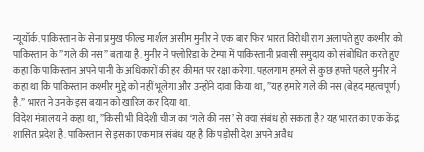न्यूयॉर्क. पाकिस्तान के सेना प्रमुख फील्ड मार्शल असीम मुनीर ने एक बार फिर भारत विरोधी राग अलापते हुए कश्मीर को पाकिस्तान के ”गले की नस” बताया है. मुनीर ने फ्लोरिडा के टेम्पा में पाकिस्तानी प्रवासी समुदाय को संबोधित करते हुए कहा कि पाकिस्तान अपने पानी के अधिकारों की हर कीमत पर रक्षा करेगा. पहलगाम हमले से कुछ हफ्ते पहले मुनीर ने कहा था कि पाकिस्तान कश्मीर मुद्दे को नहीं भूलेगा और उन्होंने दावा किया था, ”यह हमारे गले की नस (बेहद महत्वपूर्ण) है.” भारत ने उनके इस बयान को खारिज कर दिया था.
विदेश मंत्रालय ने कहा था, ”किसी भी विदेशी चीज का ‘गले की नस’ से क्या संबंध हो सकता है? यह भारत का एक केंद्र शासित प्रदेश है. पाकिस्तान से इसका एकमात्र संबंध यह है कि पड़ोसी देश अपने अवैध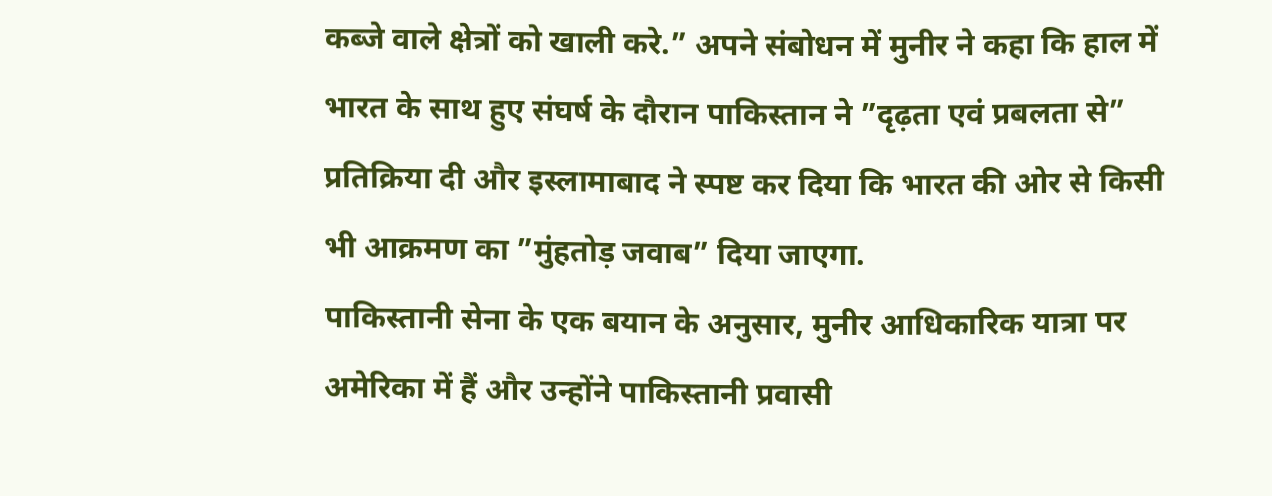कब्जे वाले क्षेत्रों को खाली करे.” अपने संबोधन में मुनीर ने कहा कि हाल में भारत के साथ हुए संघर्ष के दौरान पाकिस्तान ने ”दृढ़ता एवं प्रबलता से” प्रतिक्रिया दी और इस्लामाबाद ने स्पष्ट कर दिया कि भारत की ओर से किसी भी आक्रमण का ”मुंहतोड़ जवाब” दिया जाएगा.
पाकिस्तानी सेना के एक बयान के अनुसार, मुनीर आधिकारिक यात्रा पर अमेरिका में हैं और उन्होंने पाकिस्तानी प्रवासी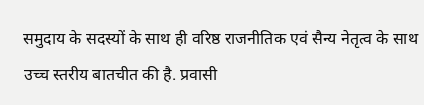समुदाय के सदस्यों के साथ ही वरिष्ठ राजनीतिक एवं सैन्य नेतृत्व के साथ उच्च स्तरीय बातचीत की है. प्रवासी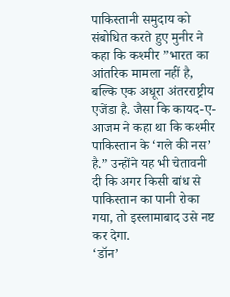पाकिस्तानी समुदाय को संबोधित करते हुए मुनीर ने कहा कि कश्मीर ”भारत का आंतरिक मामला नहीं है, बल्कि एक अधूरा अंतरराष्ट्रीय एजेंडा है. जैसा कि कायद-ए-आजम ने कहा था कि कश्मीर पाकिस्तान के ‘गले की नस’ है.” उन्होंने यह भी चेतावनी दी कि अगर किसी बांध से पाकिस्तान का पानी रोका गया, तो इस्लामाबाद उसे नष्ट कर देगा.
‘डॉन’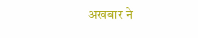अखबार ने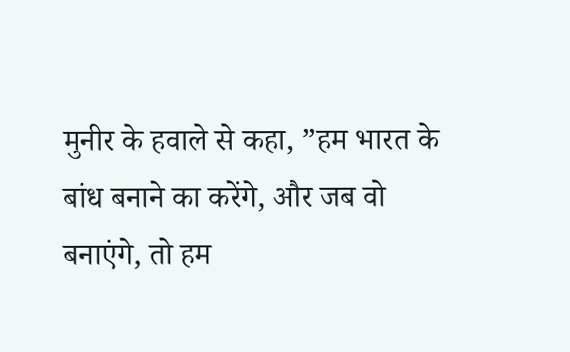मुनीर के हवाले से कहा, ”हम भारत के बांध बनाने का करेंगे, और जब वो बनाएंगे, तो हम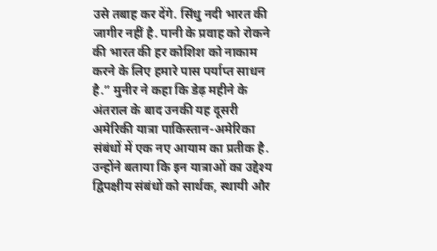उसे तबाह कर देंगे. सिंधु नदी भारत की जागीर नहीं है. पानी के प्रवाह को रोकने की भारत की हर कोशिश को नाकाम करने के लिए हमारे पास पर्याप्त साधन है.” मुनीर ने कहा कि डेढ़ महीने के अंतराल के बाद उनकी यह दूसरी अमेरिकी यात्रा पाकिस्तान-अमेरिका संबंधों में एक नए आयाम का प्रतीक है. उन्होंने बताया कि इन यात्राओं का उद्देश्य द्विपक्षीय संबंधों को सार्थक, स्थायी और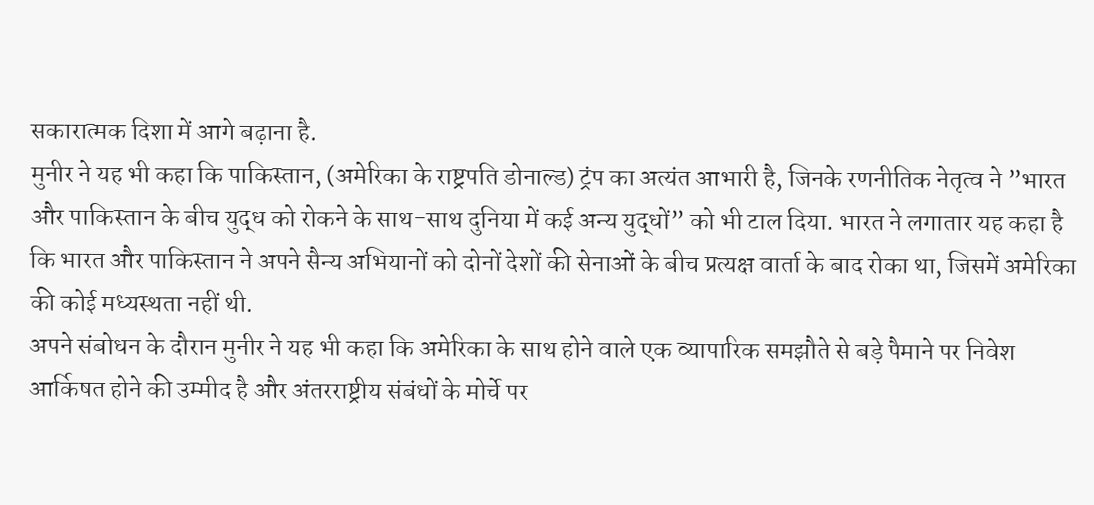सकारात्मक दिशा में आगे बढ़ाना है.
मुनीर ने यह भी कहा कि पाकिस्तान, (अमेरिका के राष्ट्रपति डोनाल्ड) ट्रंप का अत्यंत आभारी है, जिनके रणनीतिक नेतृत्व ने ”भारत और पाकिस्तान के बीच युद्ध को रोकने के साथ-साथ दुनिया में कई अन्य युद्धों” को भी टाल दिया. भारत ने लगातार यह कहा है कि भारत और पाकिस्तान ने अपने सैन्य अभियानों को दोनों देशों की सेनाओं के बीच प्रत्यक्ष वार्ता के बाद रोका था, जिसमें अमेरिका की कोई मध्यस्थता नहीं थी.
अपने संबोधन के दौरान मुनीर ने यह भी कहा कि अमेरिका के साथ होने वाले एक व्यापारिक समझौते से बड़े पैमाने पर निवेश आर्किषत होने की उम्मीद है और अंतरराष्ट्रीय संबंधों के मोर्चे पर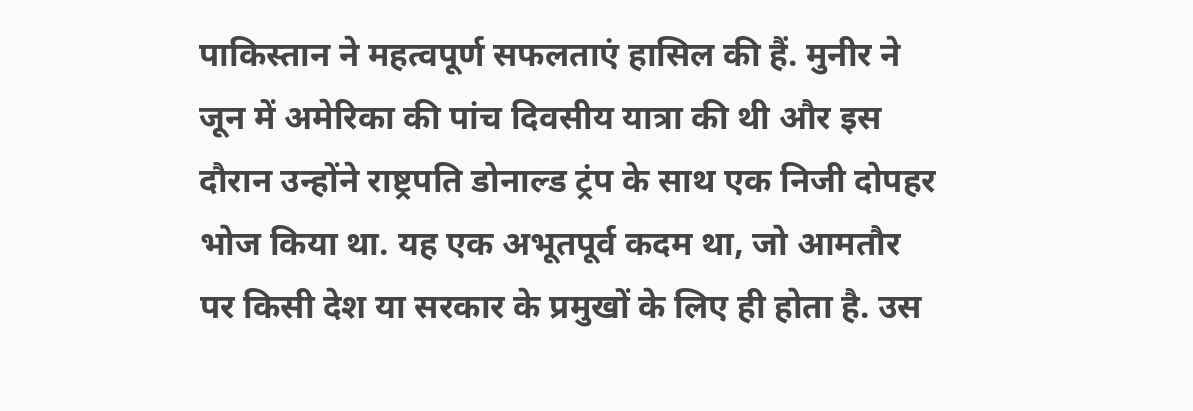पाकिस्तान ने महत्वपूर्ण सफलताएं हासिल की हैं. मुनीर ने जून में अमेरिका की पांच दिवसीय यात्रा की थी और इस दौरान उन्होंने राष्ट्रपति डोनाल्ड ट्रंप के साथ एक निजी दोपहर भोज किया था. यह एक अभूतपूर्व कदम था, जो आमतौर पर किसी देश या सरकार के प्रमुखों के लिए ही होता है. उस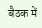बैठक में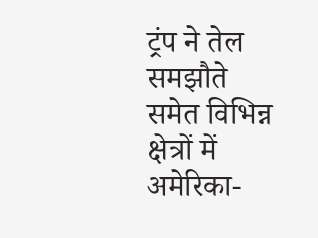ट्रंप ने तेल समझौते समेत विभिन्न क्षेत्रों में अमेरिका-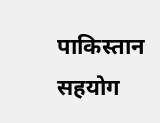पाकिस्तान सहयोग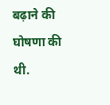बढ़ाने की घोषणा की थी.